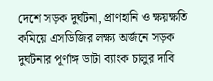দেশে সড়ক দুর্ঘটনা, প্রাণহানি ও ক্ষয়ক্ষতি কমিয়ে এসডিজির লক্ষ্য অর্জনে সড়ক দুর্ঘটনার পূর্ণাঙ্গ ডাটা ব্যাংক চালুর দাবি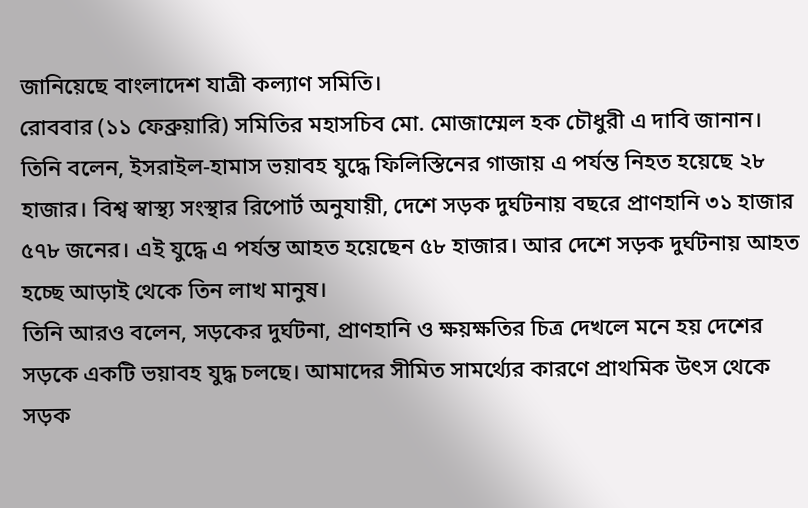জানিয়েছে বাংলাদেশ যাত্রী কল্যাণ সমিতি।
রোববার (১১ ফেব্রুয়ারি) সমিতির মহাসচিব মো. মোজাম্মেল হক চৌধুরী এ দাবি জানান।
তিনি বলেন, ইসরাইল-হামাস ভয়াবহ যুদ্ধে ফিলিস্তিনের গাজায় এ পর্যন্ত নিহত হয়েছে ২৮ হাজার। বিশ্ব স্বাস্থ্য সংস্থার রিপোর্ট অনুযায়ী, দেশে সড়ক দুর্ঘটনায় বছরে প্রাণহানি ৩১ হাজার ৫৭৮ জনের। এই যুদ্ধে এ পর্যন্ত আহত হয়েছেন ৫৮ হাজার। আর দেশে সড়ক দুর্ঘটনায় আহত হচ্ছে আড়াই থেকে তিন লাখ মানুষ।
তিনি আরও বলেন, সড়কের দুর্ঘটনা, প্রাণহানি ও ক্ষয়ক্ষতির চিত্র দেখলে মনে হয় দেশের সড়কে একটি ভয়াবহ যুদ্ধ চলছে। আমাদের সীমিত সামর্থ্যের কারণে প্রাথমিক উৎস থেকে সড়ক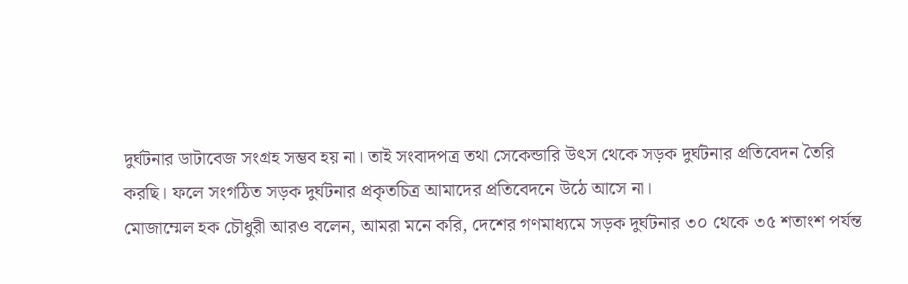দুর্ঘটনার ডাটাবেজ সংগ্রহ সম্ভব হয় না। তাই সংবাদপত্র তথা সেকেন্ডারি উৎস থেকে সড়ক দুর্ঘটনার প্রতিবেদন তৈরি করছি। ফলে সংগঠিত সড়ক দুর্ঘটনার প্রকৃতচিত্র আমাদের প্রতিবেদনে উঠে আসে না।
মোজাম্মেল হক চৌধুরী আরও বলেন, আমরা মনে করি, দেশের গণমাধ্যমে সড়ক দুর্ঘটনার ৩০ থেকে ৩৫ শতাংশ পর্যন্ত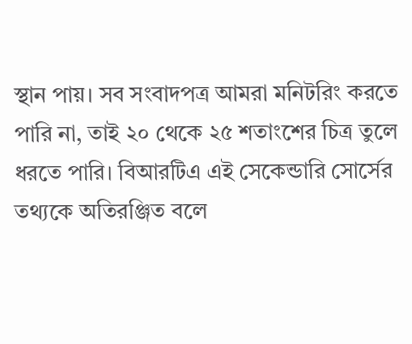স্থান পায়। সব সংবাদপত্র আমরা মনিটরিং করতে পারি না, তাই ২০ থেকে ২৫ শতাংশের চিত্র তুলে ধরতে পারি। বিআরটিএ এই সেকেন্ডারি সোর্সের তথ্যকে অতিরঞ্জিত বলে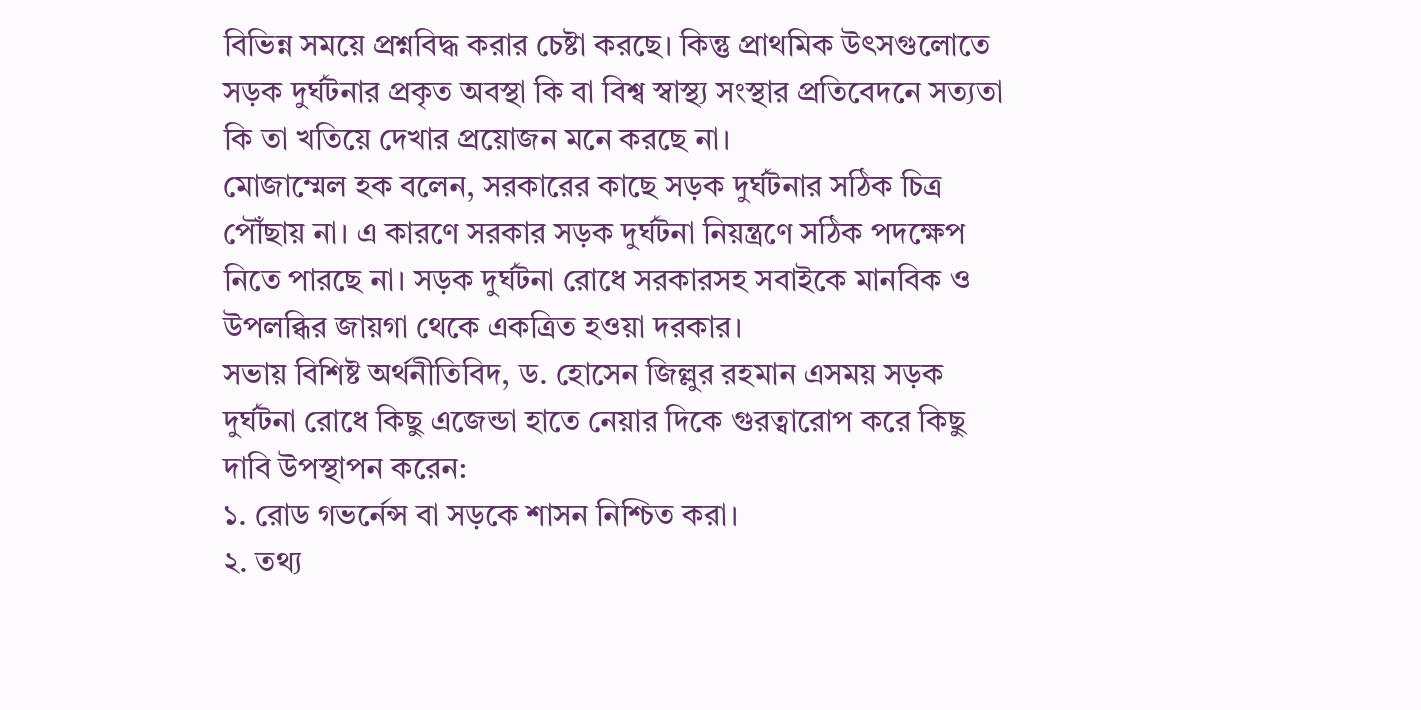বিভিন্ন সময়ে প্রশ্নবিদ্ধ করার চেষ্টা করছে। কিন্তু প্রাথমিক উৎসগুলোতে সড়ক দুর্ঘটনার প্রকৃত অবস্থা কি বা বিশ্ব স্বাস্থ্য সংস্থার প্রতিবেদনে সত্যতা কি তা খতিয়ে দেখার প্রয়োজন মনে করছে না।
মোজাম্মেল হক বলেন, সরকারের কাছে সড়ক দুর্ঘটনার সঠিক চিত্র পৌঁছায় না। এ কারণে সরকার সড়ক দুর্ঘটনা নিয়ন্ত্রণে সঠিক পদক্ষেপ নিতে পারছে না। সড়ক দুর্ঘটনা রোধে সরকারসহ সবাইকে মানবিক ও উপলব্ধির জায়গা থেকে একত্রিত হওয়া দরকার।
সভায় বিশিষ্ট অর্থনীতিবিদ, ড. হোসেন জিল্লুর রহমান এসময় সড়ক দুর্ঘটনা রোধে কিছু এজেন্ডা হাতে নেয়ার দিকে গুরত্বারোপ করে কিছু দাবি উপস্থাপন করেন:
১. রোড গভর্নেন্স বা সড়কে শাসন নিশ্চিত করা।
২. তথ্য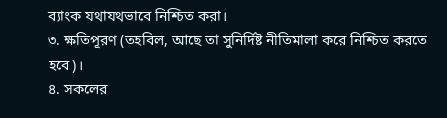ব্যাংক যথাযথভাবে নিশ্চিত করা।
৩. ক্ষতিপূরণ (তহবিল, আছে তা সুনির্দিষ্ট নীতিমালা করে নিশ্চিত করতে হবে)।
৪. সকলের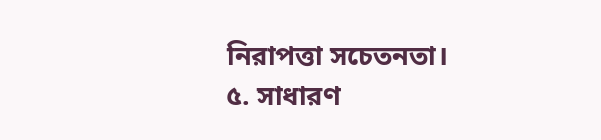নিরাপত্তা সচেতনতা।
৫. সাধারণ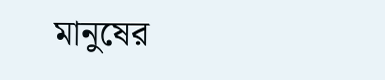মানুষের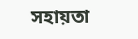সহায়তা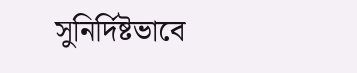সুনির্দিষ্টভাবে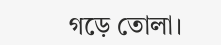গড়ে তোলা।